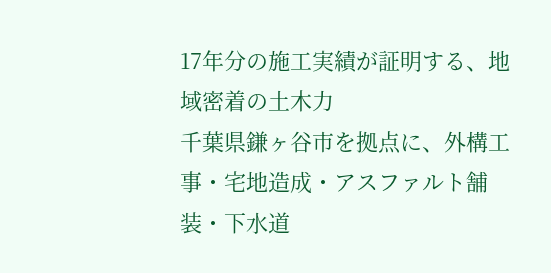17年分の施工実績が証明する、地域密着の土木力
千葉県鎌ヶ谷市を拠点に、外構工事・宅地造成・アスファルト舗装・下水道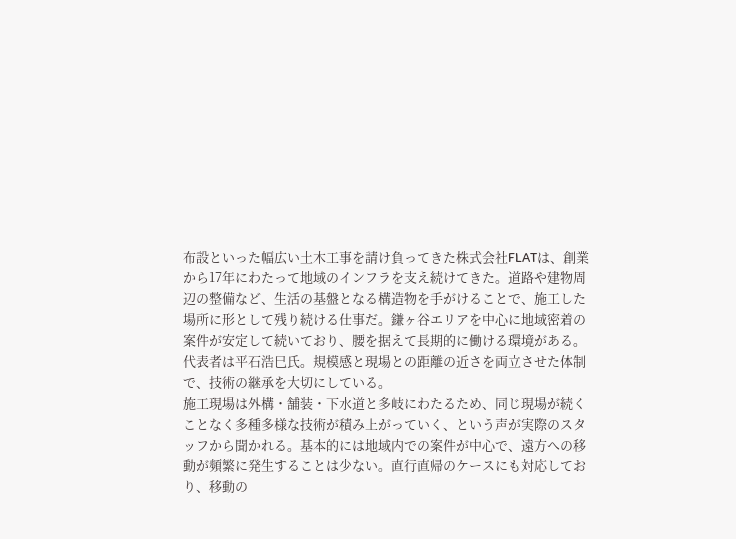布設といった幅広い土木工事を請け負ってきた株式会社FLATは、創業から17年にわたって地域のインフラを支え続けてきた。道路や建物周辺の整備など、生活の基盤となる構造物を手がけることで、施工した場所に形として残り続ける仕事だ。鎌ヶ谷エリアを中心に地域密着の案件が安定して続いており、腰を据えて長期的に働ける環境がある。代表者は平石浩巳氏。規模感と現場との距離の近さを両立させた体制で、技術の継承を大切にしている。
施工現場は外構・舗装・下水道と多岐にわたるため、同じ現場が続くことなく多種多様な技術が積み上がっていく、という声が実際のスタッフから聞かれる。基本的には地域内での案件が中心で、遠方への移動が頻繁に発生することは少ない。直行直帰のケースにも対応しており、移動の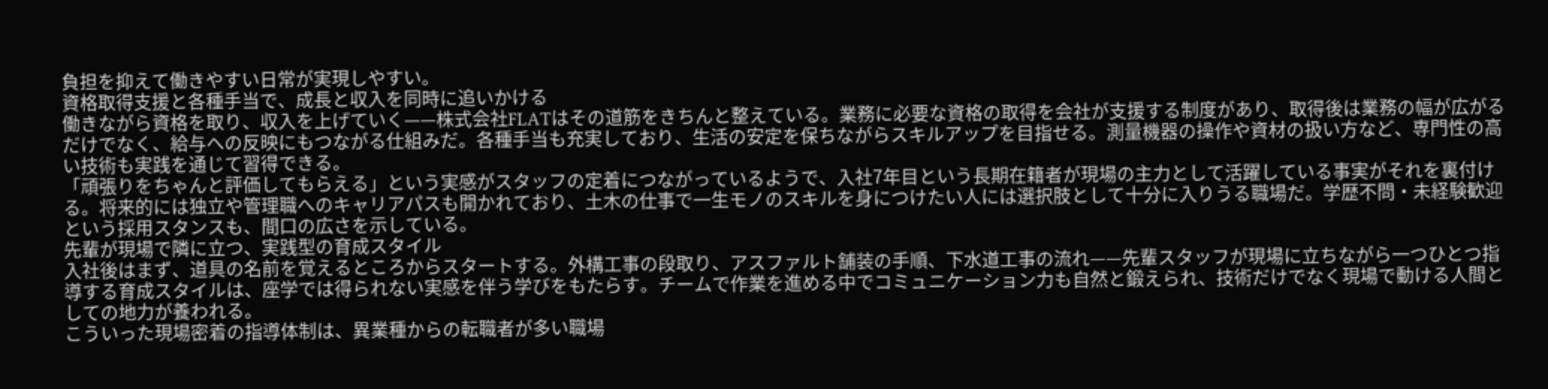負担を抑えて働きやすい日常が実現しやすい。
資格取得支援と各種手当で、成長と収入を同時に追いかける
働きながら資格を取り、収入を上げていく——株式会社FLATはその道筋をきちんと整えている。業務に必要な資格の取得を会社が支援する制度があり、取得後は業務の幅が広がるだけでなく、給与への反映にもつながる仕組みだ。各種手当も充実しており、生活の安定を保ちながらスキルアップを目指せる。測量機器の操作や資材の扱い方など、専門性の高い技術も実践を通じて習得できる。
「頑張りをちゃんと評価してもらえる」という実感がスタッフの定着につながっているようで、入社7年目という長期在籍者が現場の主力として活躍している事実がそれを裏付ける。将来的には独立や管理職へのキャリアパスも開かれており、土木の仕事で一生モノのスキルを身につけたい人には選択肢として十分に入りうる職場だ。学歴不問・未経験歓迎という採用スタンスも、間口の広さを示している。
先輩が現場で隣に立つ、実践型の育成スタイル
入社後はまず、道具の名前を覚えるところからスタートする。外構工事の段取り、アスファルト舗装の手順、下水道工事の流れ——先輩スタッフが現場に立ちながら一つひとつ指導する育成スタイルは、座学では得られない実感を伴う学びをもたらす。チームで作業を進める中でコミュニケーション力も自然と鍛えられ、技術だけでなく現場で動ける人間としての地力が養われる。
こういった現場密着の指導体制は、異業種からの転職者が多い職場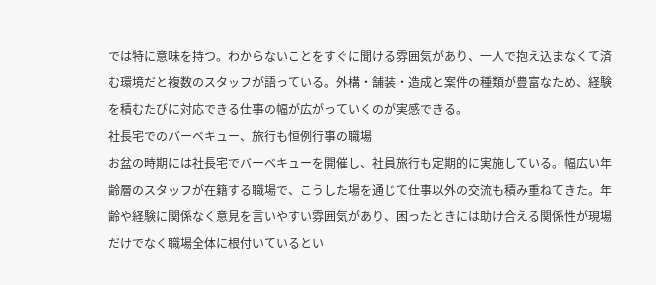では特に意味を持つ。わからないことをすぐに聞ける雰囲気があり、一人で抱え込まなくて済む環境だと複数のスタッフが語っている。外構・舗装・造成と案件の種類が豊富なため、経験を積むたびに対応できる仕事の幅が広がっていくのが実感できる。
社長宅でのバーベキュー、旅行も恒例行事の職場
お盆の時期には社長宅でバーベキューを開催し、社員旅行も定期的に実施している。幅広い年齢層のスタッフが在籍する職場で、こうした場を通じて仕事以外の交流も積み重ねてきた。年齢や経験に関係なく意見を言いやすい雰囲気があり、困ったときには助け合える関係性が現場だけでなく職場全体に根付いているとい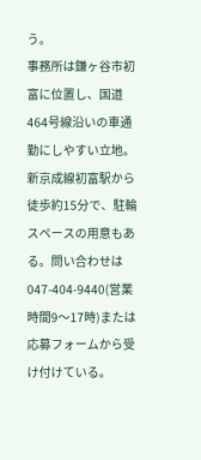う。
事務所は鎌ヶ谷市初富に位置し、国道464号線沿いの車通勤にしやすい立地。新京成線初富駅から徒歩約15分で、駐輪スペースの用意もある。問い合わせは047-404-9440(営業時間9〜17時)または応募フォームから受け付けている。